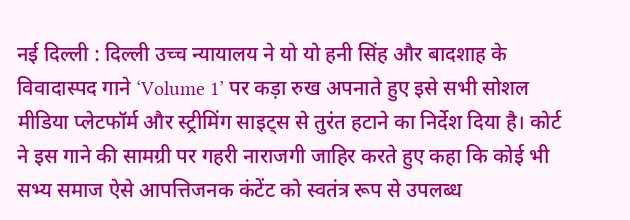नई दिल्ली : दिल्ली उच्च न्यायालय ने यो यो हनी सिंह और बादशाह के विवादास्पद गाने ‘Volume 1’ पर कड़ा रुख अपनाते हुए इसे सभी सोशल मीडिया प्लेटफॉर्म और स्ट्रीमिंग साइट्स से तुरंत हटाने का निर्देश दिया है। कोर्ट ने इस गाने की सामग्री पर गहरी नाराजगी जाहिर करते हुए कहा कि कोई भी सभ्य समाज ऐसे आपत्तिजनक कंटेंट को स्वतंत्र रूप से उपलब्ध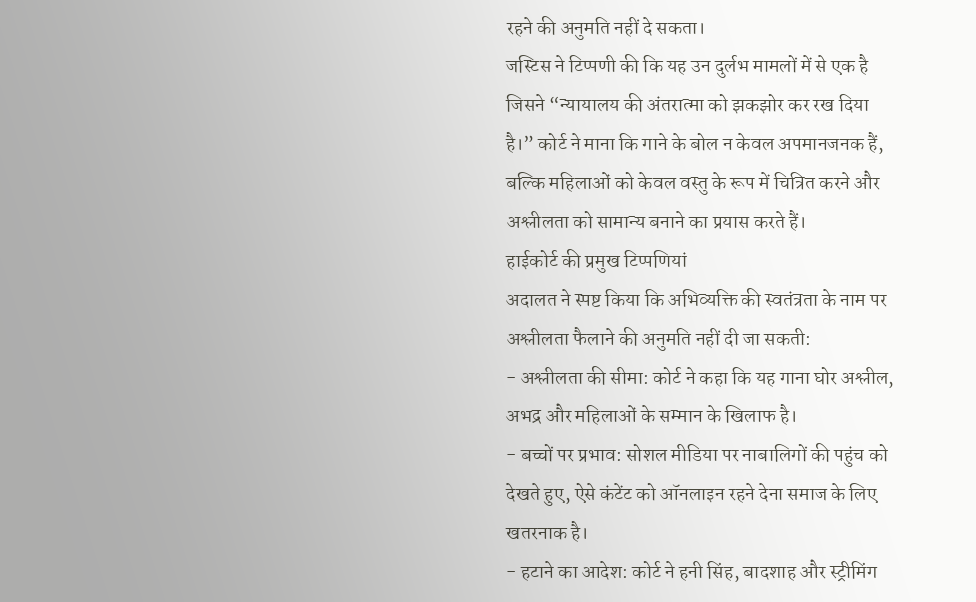रहने की अनुमति नहीं दे सकता।
जस्टिस ने टिप्पणी की कि यह उन दुर्लभ मामलों में से एक है जिसने “न्यायालय की अंतरात्मा को झकझोर कर रख दिया है।” कोर्ट ने माना कि गाने के बोल न केवल अपमानजनक हैं, बल्कि महिलाओं को केवल वस्तु के रूप में चित्रित करने और अश्लीलता को सामान्य बनाने का प्रयास करते हैं।
हाईकोर्ट की प्रमुख टिप्पणियां
अदालत ने स्पष्ट किया कि अभिव्यक्ति की स्वतंत्रता के नाम पर अश्लीलता फैलाने की अनुमति नहीं दी जा सकती:
- अश्लीलता की सीमा: कोर्ट ने कहा कि यह गाना घोर अश्लील, अभद्र और महिलाओं के सम्मान के खिलाफ है।
- बच्चों पर प्रभाव: सोशल मीडिया पर नाबालिगों की पहुंच को देखते हुए, ऐसे कंटेंट को ऑनलाइन रहने देना समाज के लिए खतरनाक है।
- हटाने का आदेश: कोर्ट ने हनी सिंह, बादशाह और स्ट्रीमिंग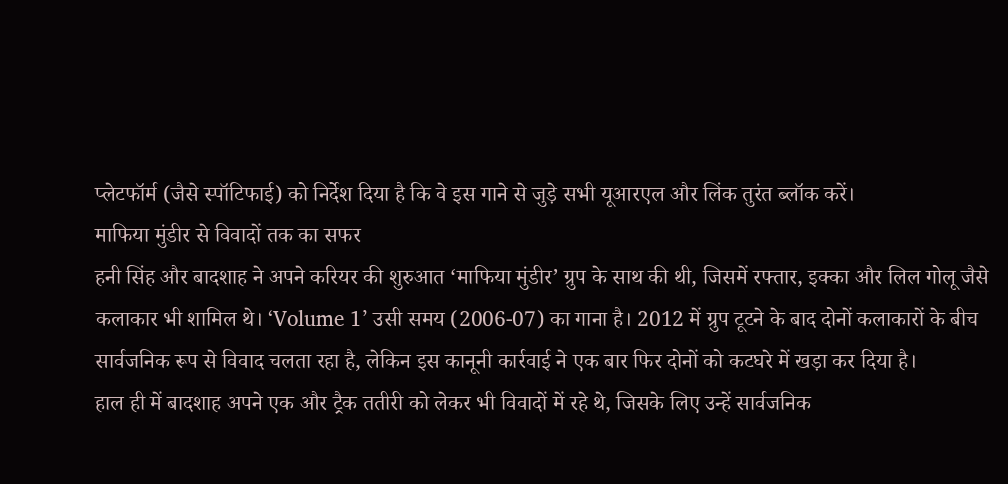प्लेटफॉर्म (जैसे स्पॉटिफाई) को निर्देश दिया है कि वे इस गाने से जुड़े सभी यूआरएल और लिंक तुरंत ब्लॉक करें।
माफिया मुंडीर से विवादों तक का सफर
हनी सिंह और बादशाह ने अपने करियर की शुरुआत ‘माफिया मुंडीर’ ग्रुप के साथ की थी, जिसमें रफ्तार, इक्का और लिल गोलू जैसे कलाकार भी शामिल थे। ‘Volume 1’ उसी समय (2006-07) का गाना है। 2012 में ग्रुप टूटने के बाद दोनों कलाकारों के बीच सार्वजनिक रूप से विवाद चलता रहा है, लेकिन इस कानूनी कार्रवाई ने एक बार फिर दोनों को कटघरे में खड़ा कर दिया है।
हाल ही में बादशाह अपने एक और ट्रैक ततीरी को लेकर भी विवादों में रहे थे, जिसके लिए उन्हें सार्वजनिक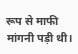रूप से माफी मांगनी पड़ी थी।